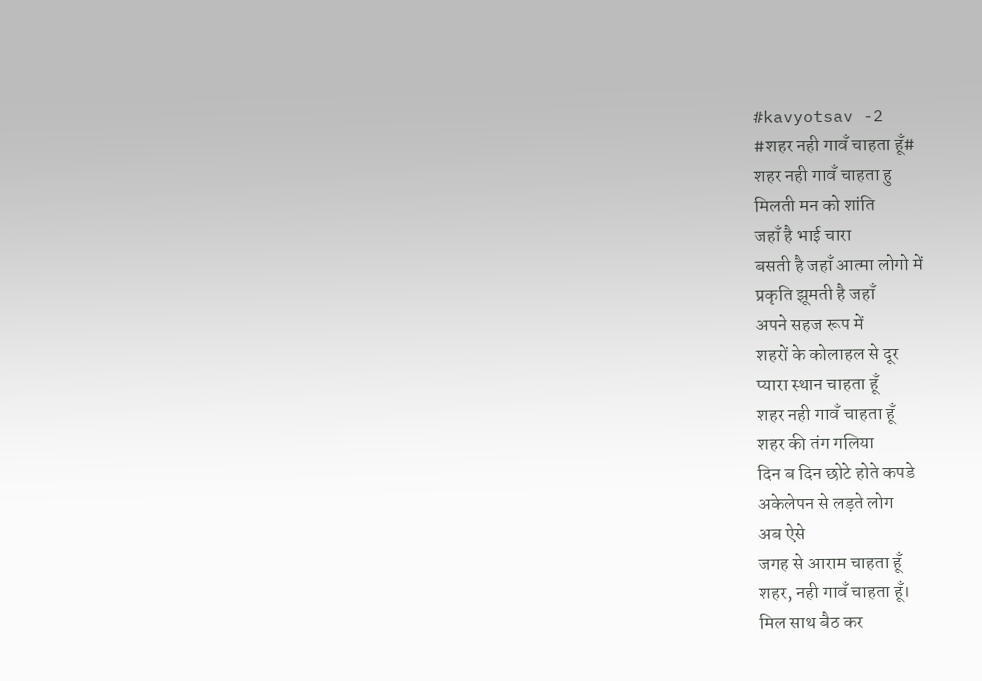#kavyotsav -2
#शहर नही गावँ चाहता हूँ#
शहर नही गावँ चाहता हु
मिलती मन को शांति
जहाँ है भाई चारा
बसती है जहाँ आत्मा लोगो में
प्रकृति झूमती है जहाँ
अपने सहज रूप में
शहरों के कोलाहल से दूर
प्यारा स्थान चाहता हूँ
शहर नही गावँ चाहता हूँ
शहर की तंग गलिया
दिन ब दिन छोटे होते कपडे
अकेलेपन से लड़ते लोग
अब ऐसे
जगह से आराम चाहता हूँ
शहर, नही गावँ चाहता हूँ।
मिल साथ बैठ कर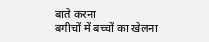बाते करना
बगीचों में बच्चों का खेलना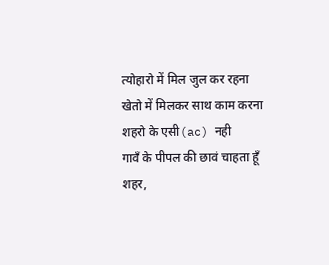त्योहारो में मिल जुल कर रहना
खेतो में मिलकर साथ काम करना
शहरो के एसी(ac) नही
गावँ के पीपल की छावं चाहता हूँ
शहर,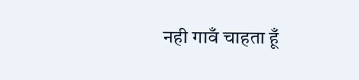नही गावँ चाहता हूँ